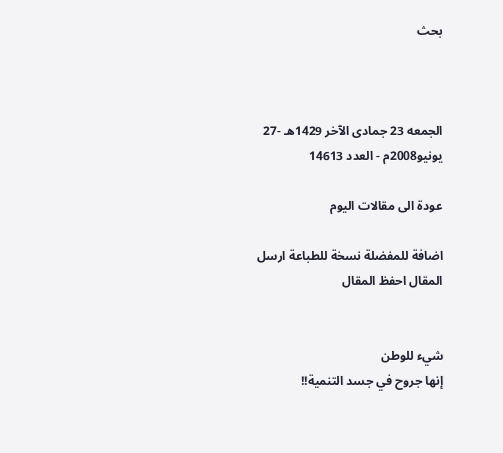بحث



الجمعه 23 جمادى الآخر 1429هـ -27 يونيو2008م - العدد 14613

عودة الى مقالات اليوم

اضافة للمفضلة نسخة للطباعة ارسل المقال احفظ المقال


شيء للوطن
إنها جروح في جسد التنمية!!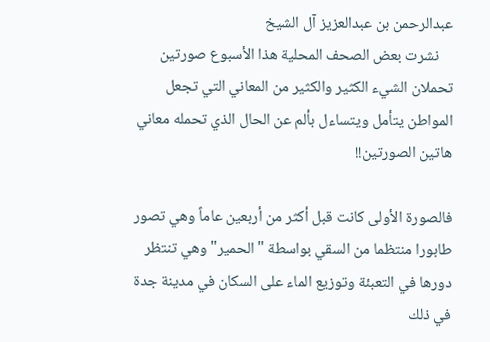عبدالرحمن بن عبدالعزيز آل الشيخ
    نشرت بعض الصحف المحلية هذا الأسبوع صورتين تحملان الشيء الكثير والكثير من المعاني التي تجعل المواطن يتأمل ويتساءل بألم عن الحال الذي تحمله معاني هاتين الصورتين!!

فالصورة الأولى كانت قبل أكثر من أربعين عاماً وهي تصور طابورا منتظما من السقي بواسطة "الحمير" وهي تنتظر دورها في التعبئة وتوزيع الماء على السكان في مدينة جدة في ذلك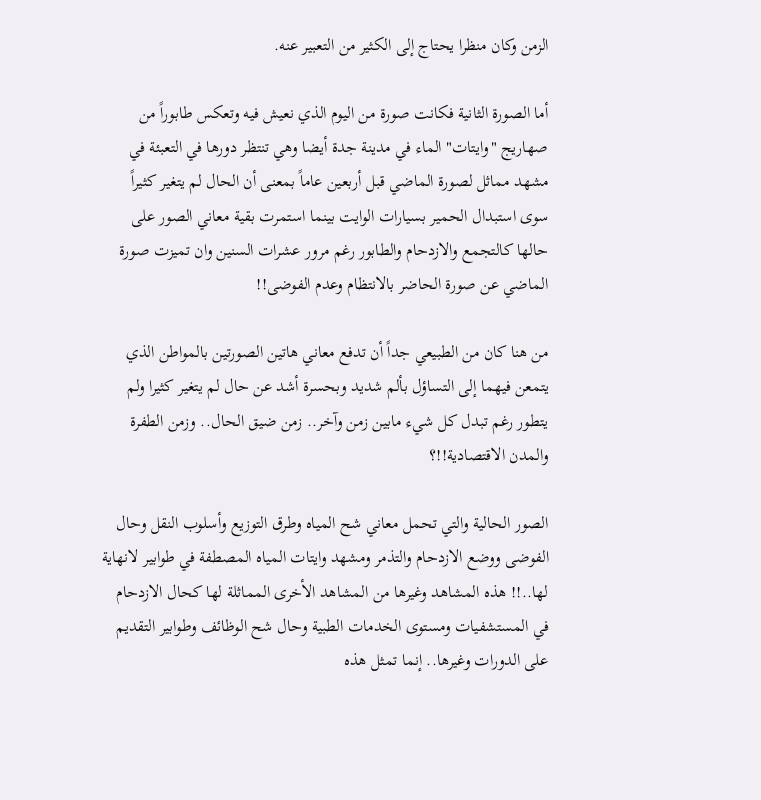الزمن وكان منظرا يحتاج إلى الكثير من التعبير عنه.

أما الصورة الثانية فكانت صورة من اليوم الذي نعيش فيه وتعكس طابوراً من صهاريج "وايتات" الماء في مدينة جدة أيضا وهي تنتظر دورها في التعبئة في مشهد مماثل لصورة الماضي قبل أربعين عاماً بمعنى أن الحال لم يتغير كثيراً سوى استبدال الحمير بسيارات الوايت بينما استمرت بقية معاني الصور على حالها كالتجمع والازدحام والطابور رغم مرور عشرات السنين وان تميزت صورة الماضي عن صورة الحاضر بالانتظام وعدم الفوضى!!

من هنا كان من الطبيعي جداً أن تدفع معاني هاتين الصورتين بالمواطن الذي يتمعن فيهما إلى التساؤل بألم شديد وبحسرة أشد عن حال لم يتغير كثيرا ولم يتطور رغم تبدل كل شيء مابين زمن وآخر.. زمن ضيق الحال.. وزمن الطفرة والمدن الاقتصادية!!؟

الصور الحالية والتي تحمل معاني شح المياه وطرق التوزيع وأسلوب النقل وحال الفوضى ووضع الازدحام والتذمر ومشهد وايتات المياه المصطفة في طوابير لانهاية لها..!! هذه المشاهد وغيرها من المشاهد الأخرى المماثلة لها كحال الازدحام في المستشفيات ومستوى الخدمات الطبية وحال شح الوظائف وطوابير التقديم على الدورات وغيرها.. إنما تمثل هذه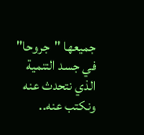جميعها "جروحا" في جسد التنمية الذي نتحدث عنه ونكتب عنه..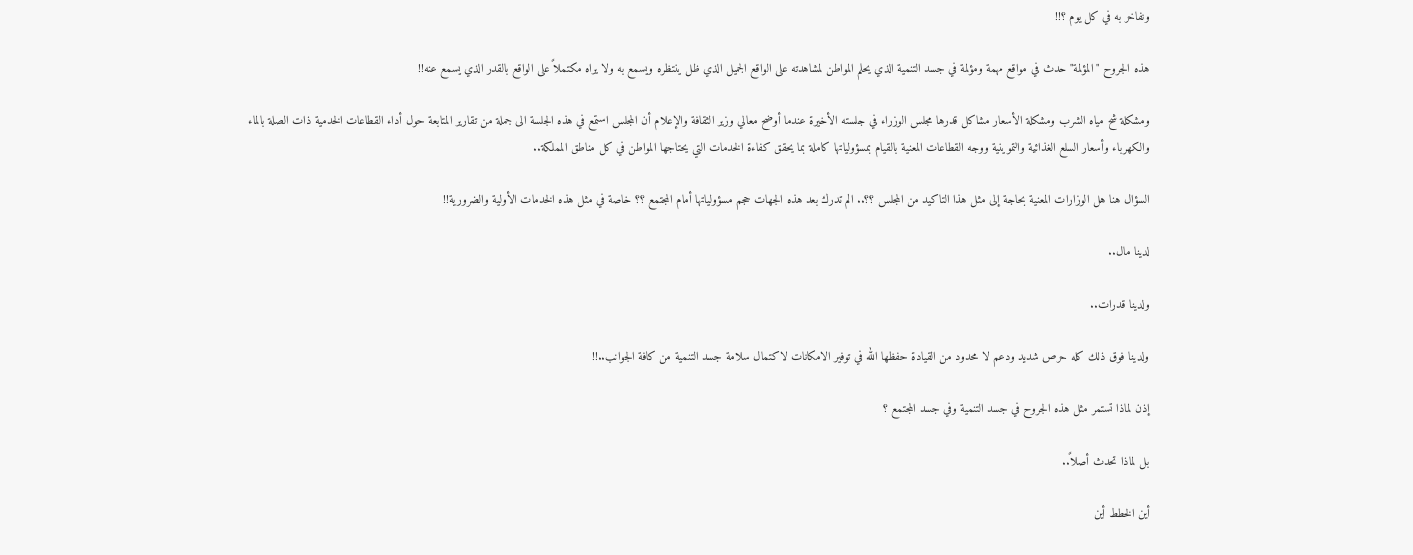ونفاخر به في كل يوم ؟!!

هذه الجروح "المؤلمة" حدث في مواقع مهمة ومؤلمة في جسد التنمية الذي يحلم المواطن لمشاهدته على الواقع الجميل الذي ظل ينتظره ويسمع به ولا يراه مكتملاً على الواقع بالقدر الذي يسمع عنه!!

ومشكلة شح مياه الشرب ومشكلة الأسعار مشاكل قدرها مجلس الوزراء في جلسته الأخيرة عندما أوضح معالي وزير الثقافة والإعلام أن المجلس استمع في هذه الجلسة الى جملة من تقارير المتابعة حول أداء القطاعات الخدمية ذات الصلة بالماء والكهرباء وأسعار السلع الغذائية والتموينية ووجه القطاعات المعنية بالقيام بمسؤولياتها كاملة بما يحقق كفاءة الخدمات التي يحتاجها المواطن في كل مناطق المملكة..

السؤال هنا هل الوزارات المعنية بحاجة إلى مثل هذا التاكيد من المجلس ؟؟.. الم تدرك بعد هذه الجهات حجم مسؤولياتها أمام المجتمع ؟؟ خاصة في مثل هذه الخدمات الأولية والضرورية!!

لدينا مال..

ولدينا قدرات..

ولدينا فوق ذلك كله حرص شديد ودعم لا محدود من القيادة حفظها الله في توفير الامكانات لاكتمال سلامة جسد التنمية من كافة الجوانب..!!

إذن لماذا تستمر مثل هذه الجروح في جسد التنمية وفي جسد المجتمع ؟

بل لماذا تحدث أصلاً..

أين الخطط أين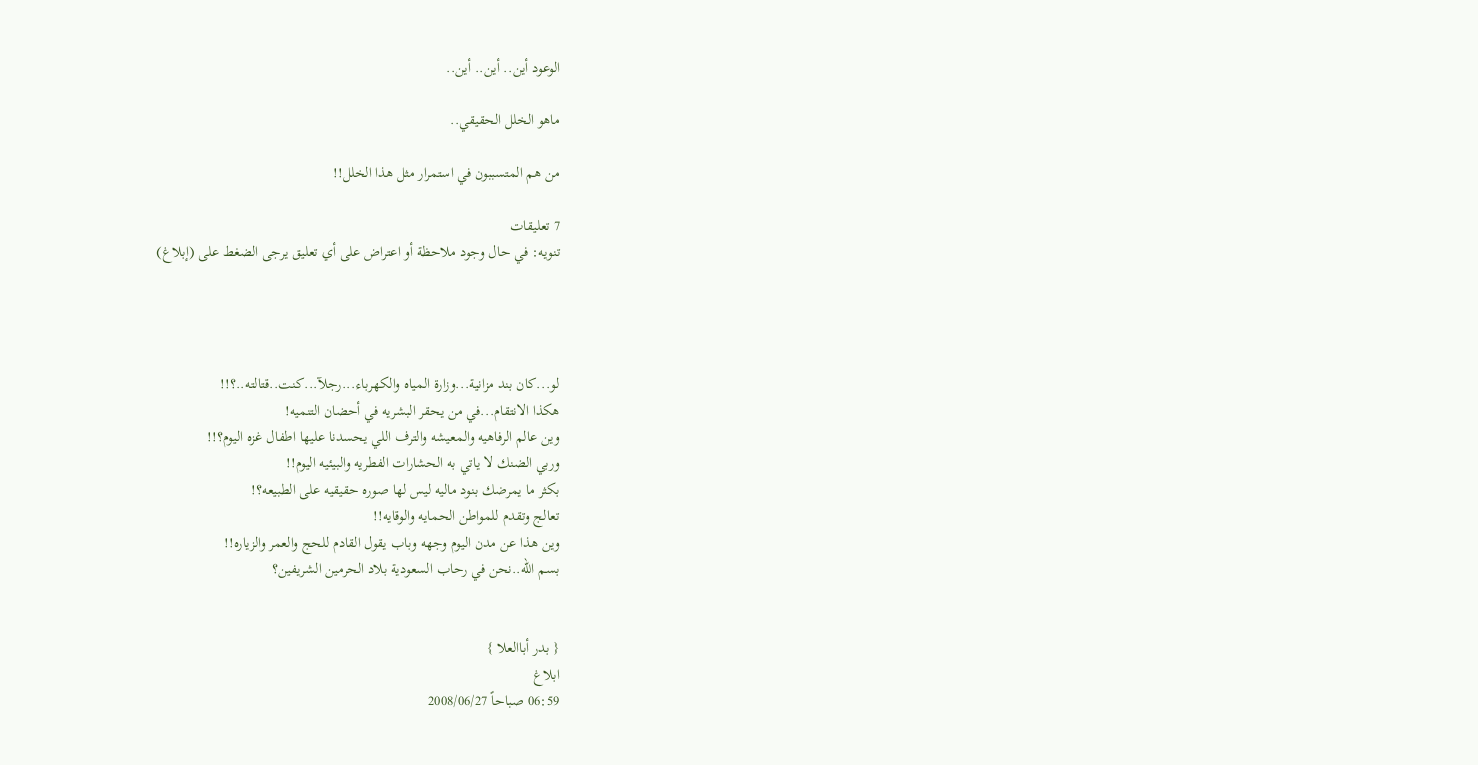الوعود أين.. أين.. أين..

ماهو الخلل الحقيقي..

من هم المتسببون في استمرار مثل هذا الخلل!!

7 تعليقات
تنويه: في حال وجود ملاحظة أو اعتراض على أي تعليق يرجى الضغط على (إبلاغ)




لو...كان بند مزانية...وزارة المياه والكهرباء...رجلآ...كنت..قتالته..؟!!
هكذا الانتقام...في من يحقر البشريه في أحضان التنميه!
وين عالم الرفاهيه والمعيشه والترف اللي يحسدنا عليها اطفال غزه اليوم؟!!
وربي الضنك لا ياتي به الحشارات الفطريه والبيئيه اليوم!!
بكثر ما يمرضك بنود ماليه ليس لها صوره حقيقيه على الطبيعه؟!
تعالج وتقدم للمواطن الحمايه والوقايه!!
وين هذا عن مدن اليوم وجهه وباب يقول القادم للحج والعمر والزياره!!
بسم الله..نحن في رحاب السعودية بلاد الحرمين الشريفين؟


{ بدر أباالعلا }
ابلاغ
06:59 صباحاً 2008/06/27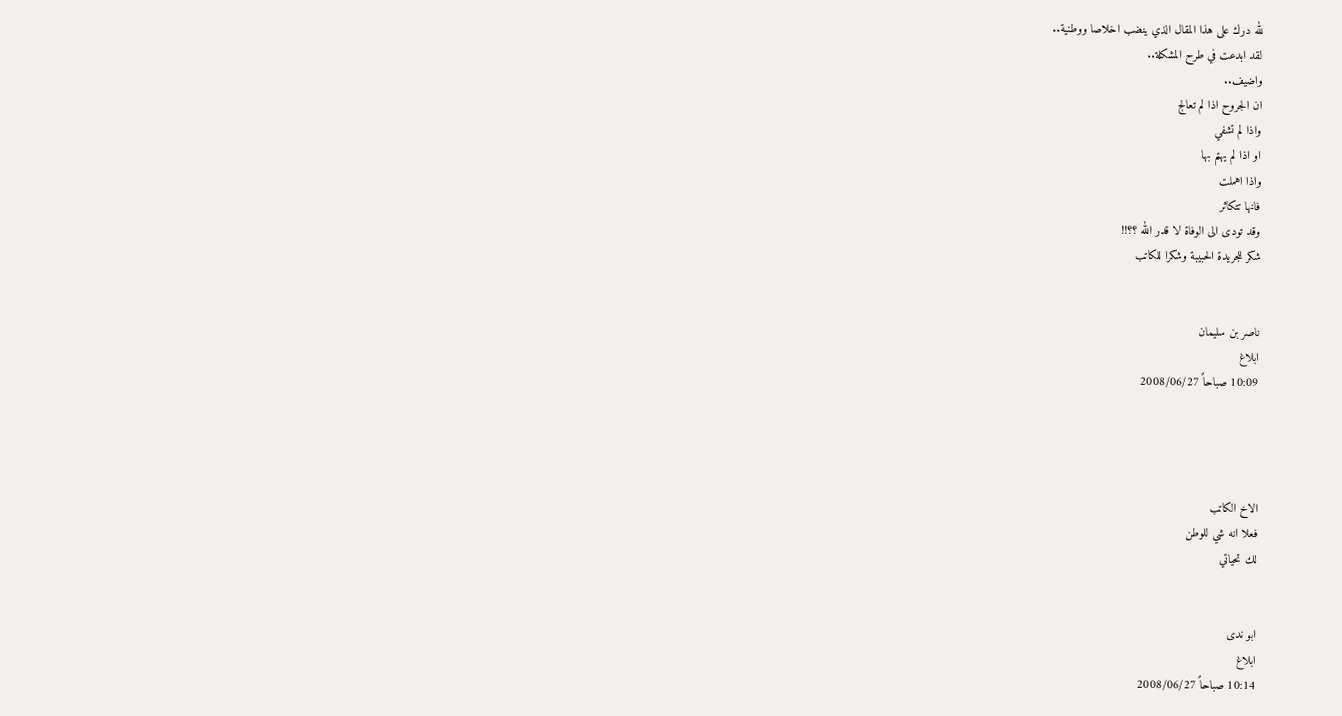لله درك على هذا المقال الذي ينضب اخلاصا ووطنية..
لقد ابدعت في طرح المشكلة..
واضيف..
ان الجروح اذا لم تعالج
واذا لم تشفي
او اذا لم يهتم بها
واذا اهملت
فانها تتكاثر
وقد تودى الى الوفاة لا قدر الله ؟؟!!
شكر للجريدة الحبيبة وشكرا للكاتب


ناصر بن سليمان
ابلاغ
10:09 صباحاً 2008/06/27




الاخ الكاتب
فعلا انه شي للوطن
لك تحياتي


ابو ندى
ابلاغ
10:14 صباحاً 2008/06/27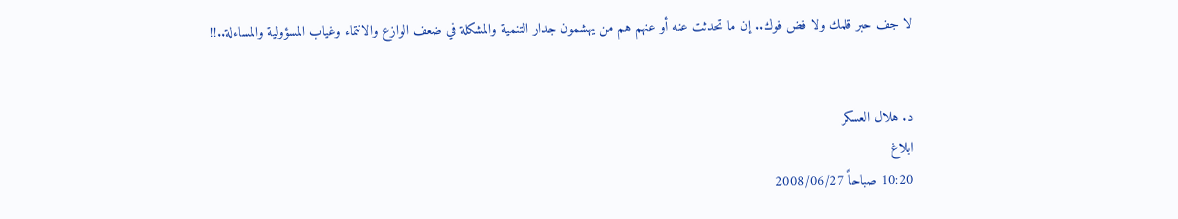لا جف حبر قلمك ولا فض فوك.. إن ما تحدثت عنه أو عنهم هم من يهشمون جدار التنمية والمشكلة في ضعف الوازع والانتماء وغياب المسؤولية والمساءلة..!!


د. هلال العسكر
ابلاغ
10:20 صباحاً 2008/06/27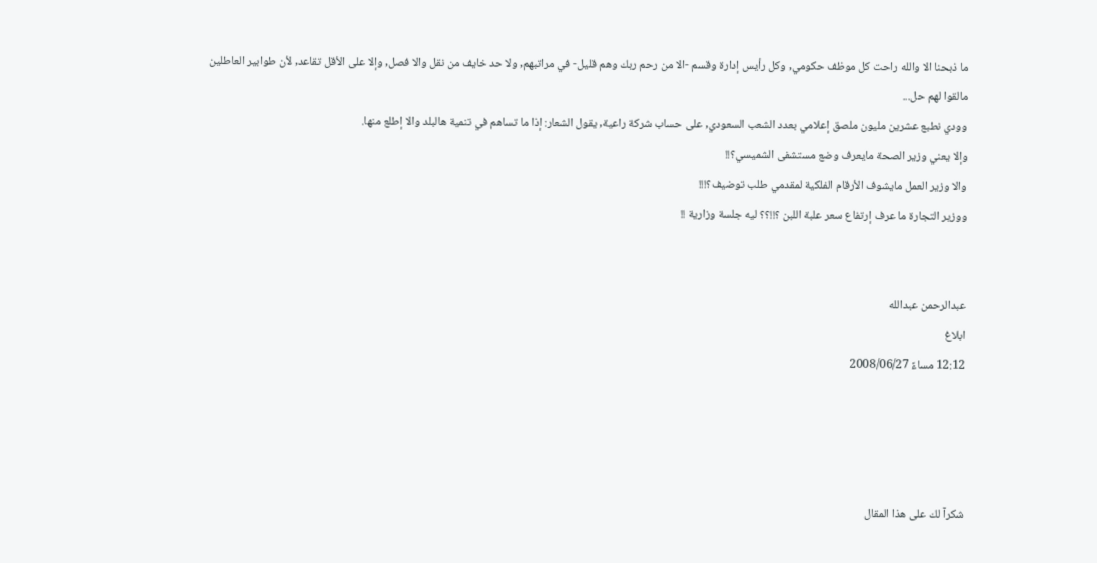ما ذبحنا الا والله راحت كل موظف حكومي, وكل رأيس إدارة وقسم -الا من رحم ربك وهم قليل- في مراتبهم, ولا حد خايف من نقل والا فصل, وإلا على الأقل تقاعد, لأن طوابير العاطلين مالقوا لهم حل...
وودي نطبع عشرين مليون ملصق إعلامي بعدد الشعب السعودي, على حساب شركة راعية, يقول الشعار: إذا ما تساهم في تنمية هالبلد والا إطلع منها.
وإلا يعني وزير الصحة مايعرف وضع مستشفى الشميسي؟!!
والا وزير العمل مايشوف الأرقام الفلكية لمقدمي طلب توضيف؟!!!
ووزير التجارة ما عرف إرتفاع سعر علبة اللبن ؟!!؟؟ ليه جلسة وزارية !!


عبدالرحمن عبدالله
ابلاغ
12:12 مساءً 2008/06/27




شكرآ لك على هذا المقال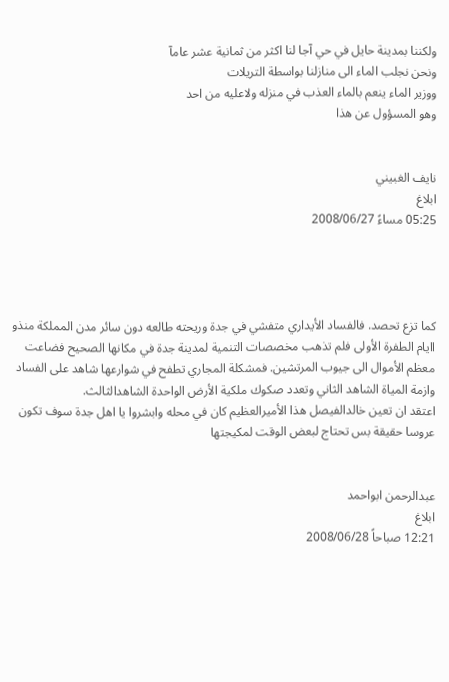ولكننا بمدينة حايل في حي آجا لنا اكثر من ثمانية عشر عامآ
ونحن نجلب الماء الى منازلنا بواسطة التريلات
ووزير الماء ينعم بالماء العذب في منزله ولاعليه من احد
وهو المسؤول عن هذا


نايف الغبيني
ابلاغ
05:25 مساءً 2008/06/27




كما تزع تحصد. فالفساد الأيداري متفشي في جدة وريحته طالعه دون سائر مدن المملكة منذو اايام الطفرة الأولى فلم تذهب مخصصات التنمية لمدينة جدة في مكانها الصحيح فضاعت معظم الأموال الى جيوب المرتشين. فمشكلة المجاري تطفح في شوارعها شاهد على الفساد وازمة المياة الشاهد الثاني وتعدد صكوك ملكية الأرض الواحدة الشاهدالثالث.
اعتقد ان تعين خالدالفيصل هذا الأميرالعظيم كان في محله وابشروا يا اهل جدة سوف تكون عروسا حقيقة بس تحتاج لبعض الوقت لمكيجتها


عبدالرحمن ابواحمد
ابلاغ
12:21 صباحاً 2008/06/28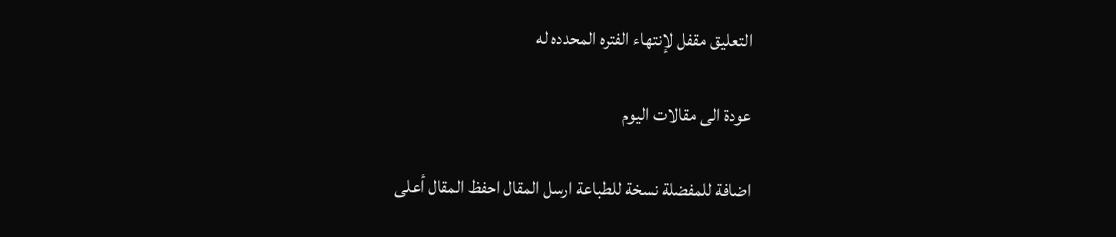التعليق مقفل لإنتهاء الفتره المحدده له

عودة الى مقالات اليوم

اضافة للمفضلة نسخة للطباعة ارسل المقال احفظ المقال أعلى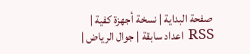صفحة البداية | نسخة أجهزة كفية | RSS اعداد سابقة | جوال الرياض |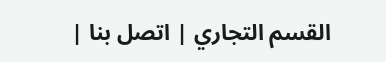القسم التجاري | اتصل بنا |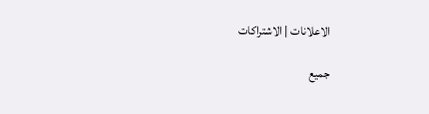الاعلانات | الاشتراكات

جميع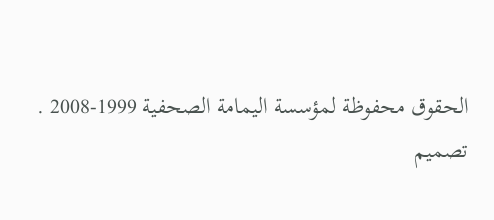الحقوق محفوظة لمؤسسة اليمامة الصحفية 1999-2008 .
تصميم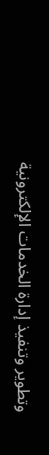وتطوير وتنفيذ إدارة الخدمات الإلكترونية